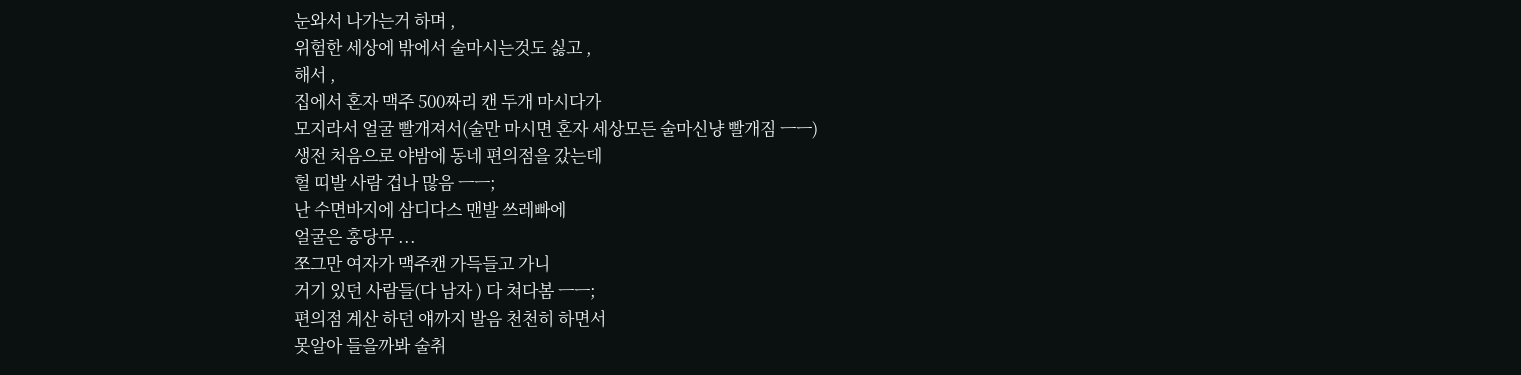눈와서 나가는거 하며 ,
위험한 세상에 밖에서 술마시는것도 싫고 ,
해서 ,
집에서 혼자 맥주 500짜리 캔 두개 마시다가
모지라서 얼굴 빨개져서(술만 마시면 혼자 세상모든 술마신냥 빨개짐 ㅡㅡ)
생전 처음으로 야밤에 동네 편의점을 갔는데
헐 띠발 사람 겁나 많음 ㅡㅡ;
난 수면바지에 삼디다스 맨발 쓰레빠에
얼굴은 홍당무 ...
쪼그만 여자가 맥주캔 가득들고 가니
거기 있던 사람들(다 남자 ) 다 쳐다봄 ㅡㅡ;
편의점 계산 하던 얘까지 발음 천천히 하면서
못알아 들을까봐 술취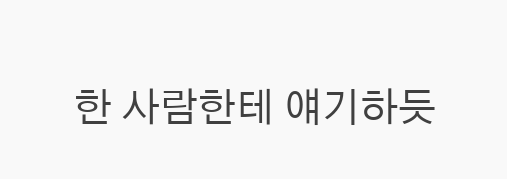한 사람한테 얘기하듯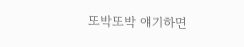또박또박 얘기하면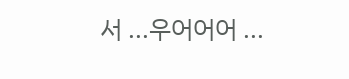서 ...우어어어 ...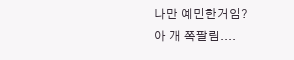나만 예민한거임?
아 개 쪽팔림....